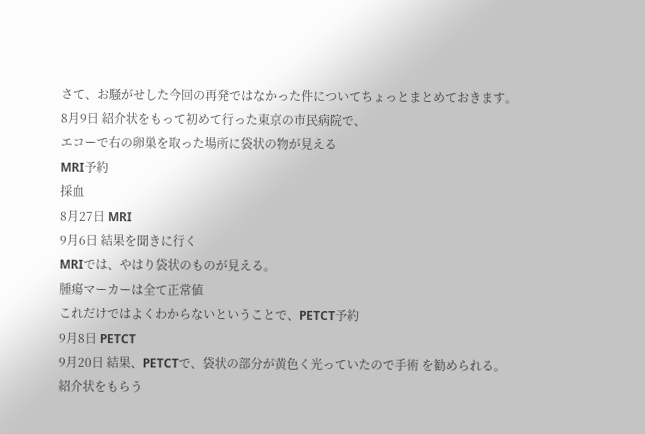さて、お騒がせした今回の再発ではなかった件についてちょっとまとめておきます。
8月9日 紹介状をもって初めて行った東京の市民病院で、
エコーで右の卵巣を取った場所に袋状の物が見える
MRI予約
採血
8月27日 MRI
9月6日 結果を聞きに行く
MRIでは、やはり袋状のものが見える。
腫瘍マーカーは全て正常値
これだけではよくわからないということで、PETCT予約
9月8日 PETCT
9月20日 結果、PETCTで、袋状の部分が黄色く光っていたので手術 を勧められる。
紹介状をもらう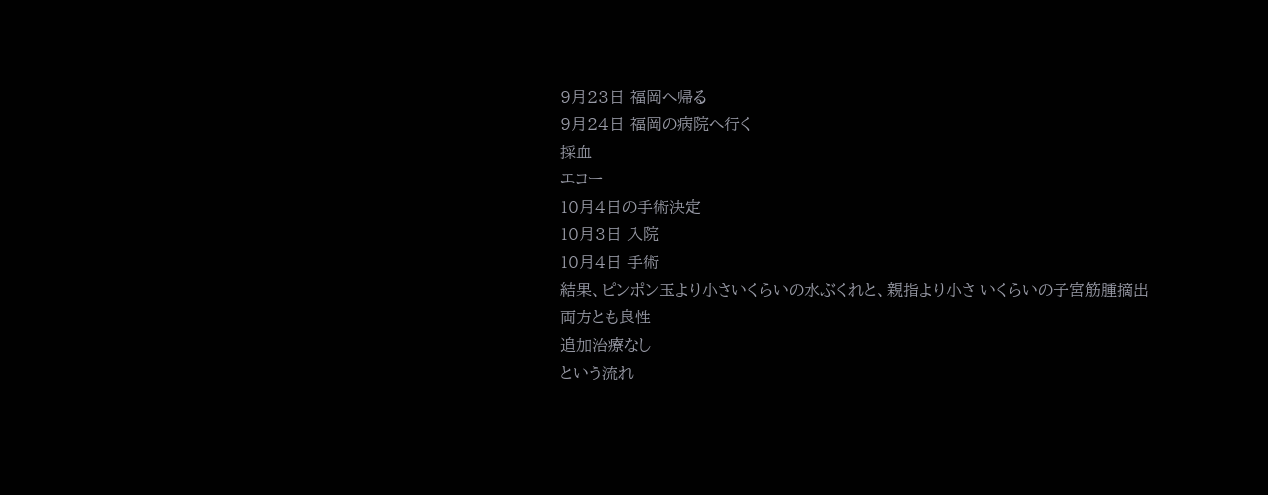9月23日 福岡へ帰る
9月24日 福岡の病院へ行く
採血
エコー
10月4日の手術決定
10月3日 入院
10月4日 手術
結果、ピンポン玉より小さいくらいの水ぶくれと、親指より小さ いくらいの子宮筋腫摘出
両方とも良性
追加治療なし
という流れ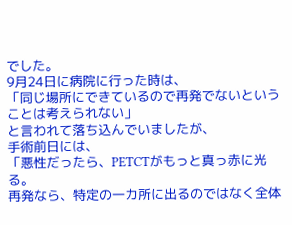でした。
9月24日に病院に行った時は、
「同じ場所にできているので再発でないということは考えられない」
と言われて落ち込んでいましたが、
手術前日には、
「悪性だったら、PETCTがもっと真っ赤に光る。
再発なら、特定の一カ所に出るのではなく全体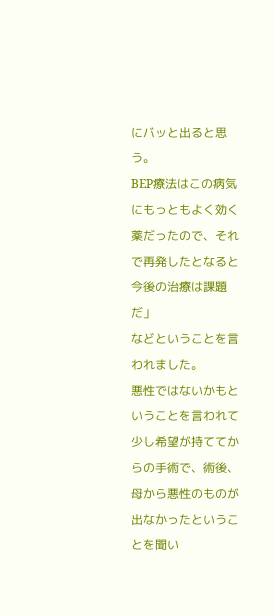にバッと出ると思う。
BEP療法はこの病気にもっともよく効く薬だったので、それで再発したとなると今後の治療は課題だ」
などということを言われました。
悪性ではないかもということを言われて少し希望が持ててからの手術で、術後、母から悪性のものが出なかったということを聞い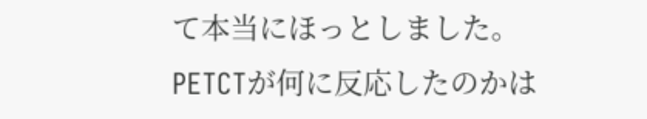て本当にほっとしました。
PETCTが何に反応したのかは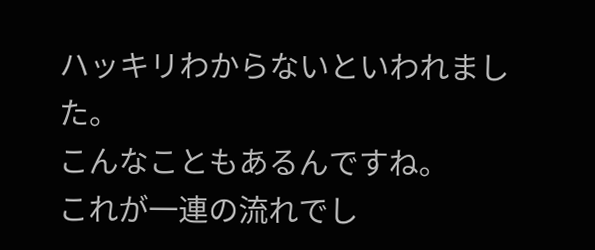ハッキリわからないといわれました。
こんなこともあるんですね。
これが一連の流れでし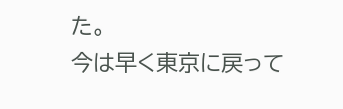た。
今は早く東京に戻って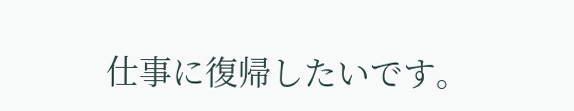仕事に復帰したいです。